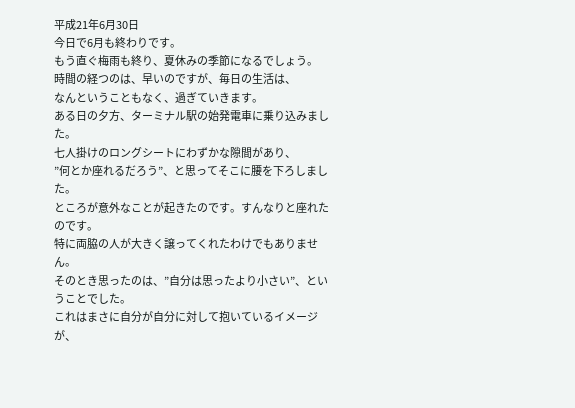平成21年6月30日
今日で6月も終わりです。
もう直ぐ梅雨も終り、夏休みの季節になるでしょう。
時間の経つのは、早いのですが、毎日の生活は、
なんということもなく、過ぎていきます。
ある日の夕方、ターミナル駅の始発電車に乗り込みました。
七人掛けのロングシートにわずかな隙間があり、
”何とか座れるだろう”、と思ってそこに腰を下ろしました。
ところが意外なことが起きたのです。すんなりと座れたのです。
特に両脇の人が大きく譲ってくれたわけでもありません。
そのとき思ったのは、”自分は思ったより小さい”、ということでした。
これはまさに自分が自分に対して抱いているイメージが、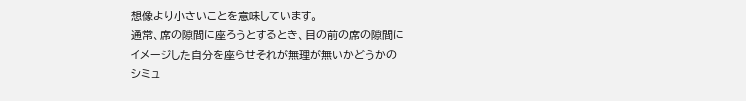想像より小さいことを意味しています。
通常、席の隙間に座ろうとするとき、目の前の席の隙間に
イメージした自分を座らせそれが無理が無いかどうかの
シミュ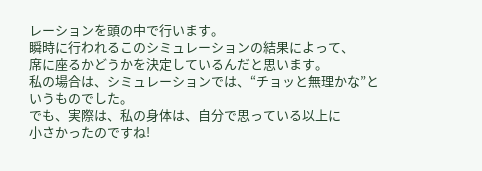レーションを頭の中で行います。
瞬時に行われるこのシミュレーションの結果によって、
席に座るかどうかを決定しているんだと思います。
私の場合は、シミュレーションでは、“チョッと無理かな”と
いうものでした。
でも、実際は、私の身体は、自分で思っている以上に
小さかったのですね!